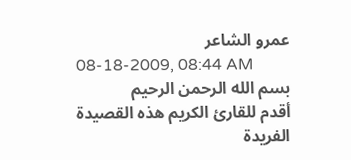عمرو الشاعر
08-18-2009, 08:44 AM
بسم الله الرحمن الرحيم
أقدم للقارئ الكريم هذه القصيدة الفريدة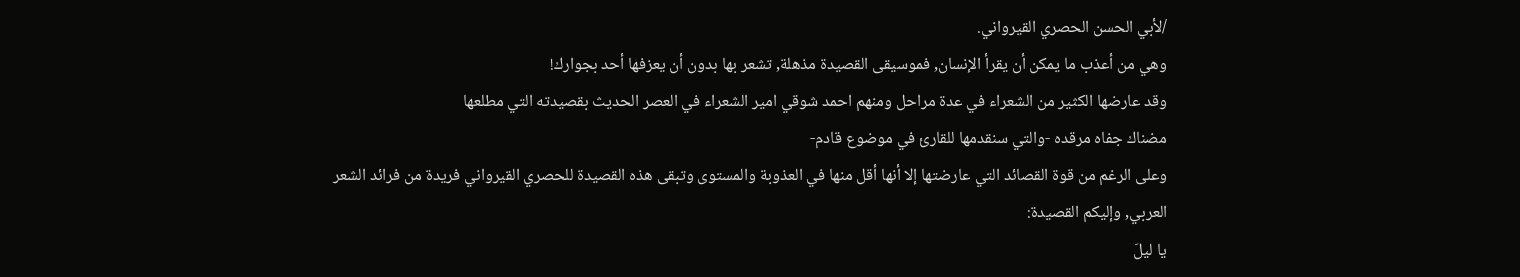/لأبي الحسن الحصري القيرواني.
وهي من أعذب ما يمكن أن يقرأ الإنسان, فموسيقى القصيدة مذهلة, تشعر بها بدون أن يعزفها أحد بجوارك!
وقد عارضها الكثير من الشعراء في عدة مراحل ومنهم احمد شوقي امير الشعراء في العصر الحديث بقصيدته التي مطلعها
مضناك جفاه مرقده -والتي سنقدمها للقارئ في موضوع قادم-
وعلى الرغم من قوة القصائد التي عارضتها إلا أنها أقل منها في العذوبة والمستوى وتبقى هذه القصيدة للحصري القيرواني فريدة من فرائد الشعر العربي, وإليكم القصيدة:
يا ليلَ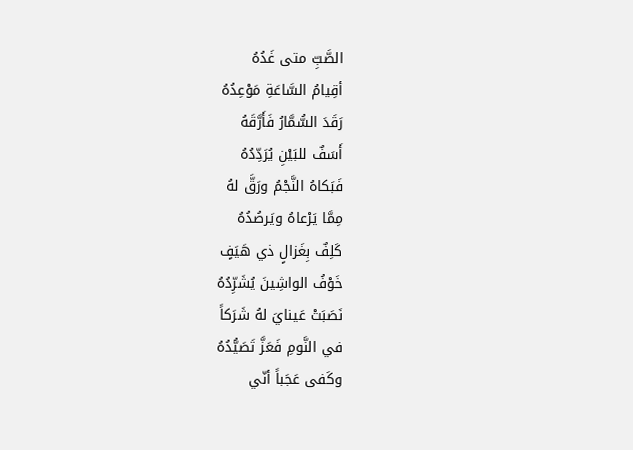الصَّبِّ متى غَدُهُ
أقِيامُ السَّاعَةِ مَوْعِدُهُ
رَقَدَ السُّمَّارُ فَأَرَّقَهُ
أَسَفٌ للبَيْنِ يُرَدِّدُهُ
فَبَكاهُ النَّجْمُ ورَقَّ لهُ
مِمَّا يَرْعاهُ ويَرصُدُهُ
كَلِفٌ بِغَزالٍ ذي هَيَفٍ
خَوْفُ الواشِينَ يُشَرِّدُهُ
نَصَبَتْ عَينايَ لهُ شَرَكاً
في النَّومِ فَعَزَّ تَصَيُّدُهُ
وكَفى عَجَباً أنّي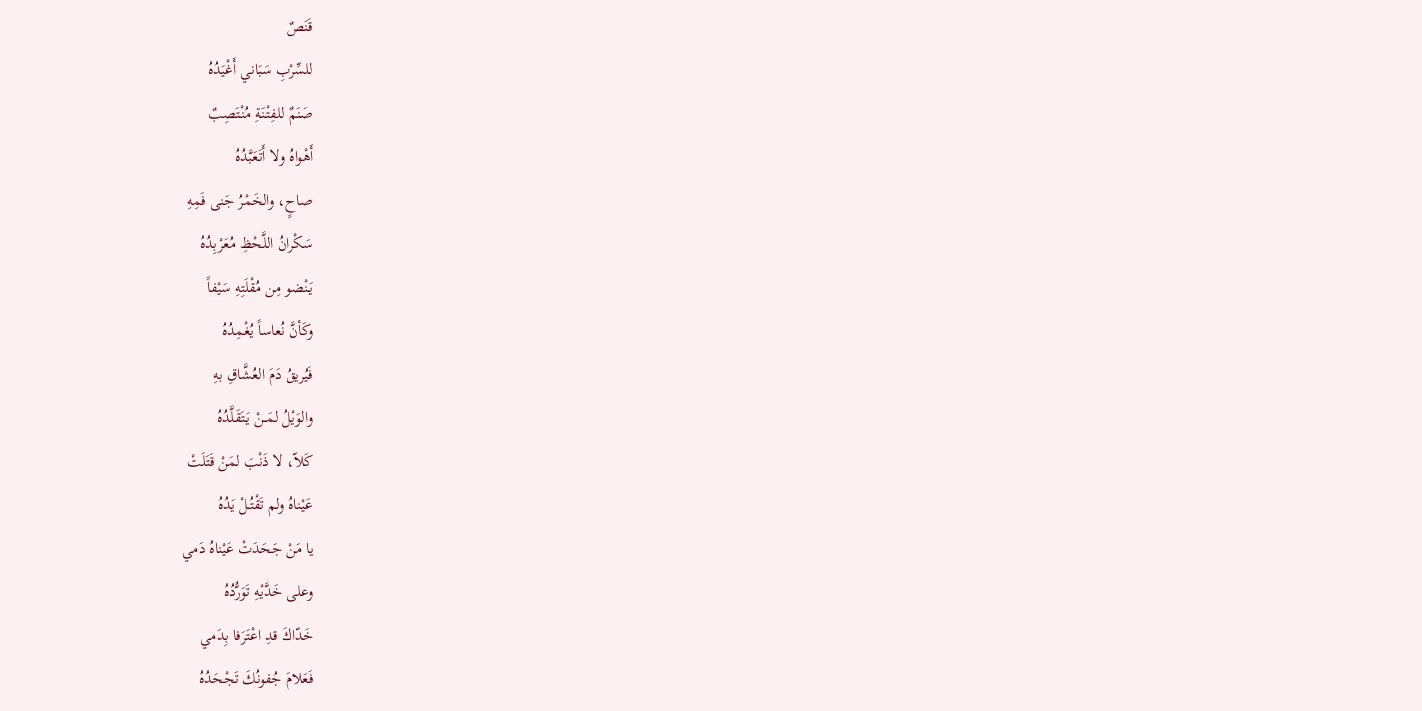قَنَصٌ
للسِّرْبِ سَبَاني أَغْيَدُهُ
صَنَمٌ للفِتْنَةِ مُنْتَصِبٌ
أَهْواهُ ولا أَتَعَبَّدُهُ
صاحٍ، والخَمْرُ جَنى فَمِهِ
سَكْرانُ اللَّحْظِ مُعَرْبِدُهُ
يَنْضو مِن مُقْلَتِهِ سَيْفاً
وكَأنَّ نُعاساً يُغْمِدُهُ
فَيُريقُ دَمَ العُشَّاقِ بهِ
والوَيْلُ لمَــنْ يَتَقَلَّدُهُ
كَلاّ، لا ذَنْبَ لمَنْ قَتَلَتْ
عَيْناهُ ولم تَقْتُـلْ يَدُهُ
يا مَنْ جَحَدَتْ عَيْناهُ دَمي
وعلى خَدَّيْهِ تَوَرُّدُهُ
خَدّاكَ قدِ اعْتَرَفا بِدَمي
فَعَلامَ جُفونُكَ تَجْحَدُهُ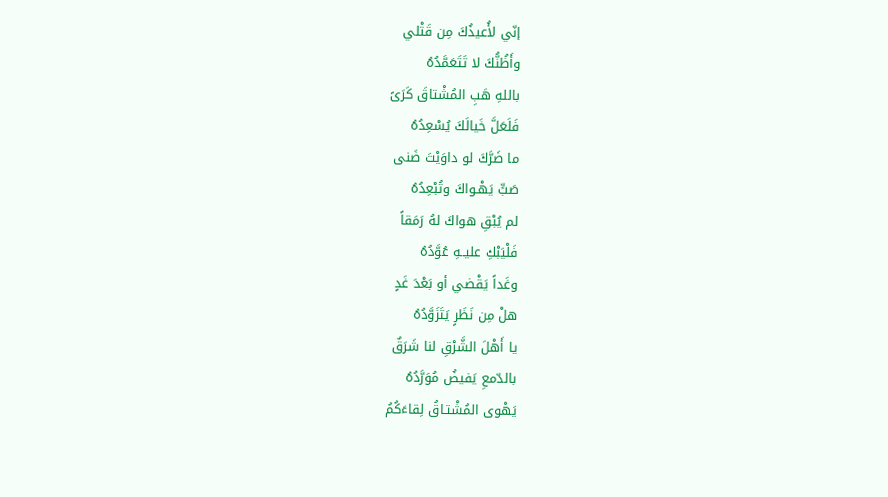إنّي لأُعيذُكَ مِن قَتْلي
وأَظُنُّكَ لا تَتَعَمَّدُهُ
باللهِ هَبِ المُشْتاقَ كَرَىً
فَلَعَلَّ خَيالَكَ يُسْعِدُهُ
ما ضَرَّكَ لو داوَيْتَ ضَنى
صَبٍّ يَهْـواكَ وتُبْعِدُهُ
لم يُبْقِ هواكَ لهُ رَمَقاً
فَلْيَبْكِ عليــهِ عُوَّدُهُ
وغَداً يَقْضي أو بَعْدَ غَدٍ
هلْ مِن نَظَرٍ يَتَزَوَّدُهُ
يا أَهْلَ الشَّرْقِ لنا شَرَقٌ
بالدّمعِ يَفيضُ مُوَرَّدُهُ
يَهْوى المُشْتـاقُ لِقاءَكُمُ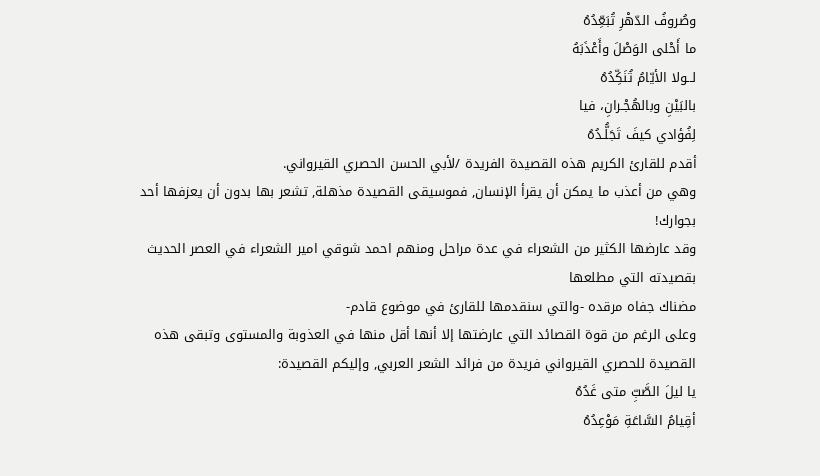وصُروفُ الدّهْرِ تُبَعِّدُهُ
ما أَحْلى الوَصْلَ وأَعْذَبَهُ
لــولا الأيّامُ تُنَكِّدُهُ
بالبَيْنِ وبالهُجْـرانِ، فيا
لِفُؤادي كيفَ تَجَلُّـدُهُ
أقدم للقارئ الكريم هذه القصيدة الفريدة /لأبي الحسن الحصري القيرواني.
وهي من أعذب ما يمكن أن يقرأ الإنسان, فموسيقى القصيدة مذهلة, تشعر بها بدون أن يعزفها أحد بجوارك!
وقد عارضها الكثير من الشعراء في عدة مراحل ومنهم احمد شوقي امير الشعراء في العصر الحديث بقصيدته التي مطلعها
مضناك جفاه مرقده -والتي سنقدمها للقارئ في موضوع قادم-
وعلى الرغم من قوة القصائد التي عارضتها إلا أنها أقل منها في العذوبة والمستوى وتبقى هذه القصيدة للحصري القيرواني فريدة من فرائد الشعر العربي, وإليكم القصيدة:
يا ليلَ الصَّبِّ متى غَدُهُ
أقِيامُ السَّاعَةِ مَوْعِدُهُ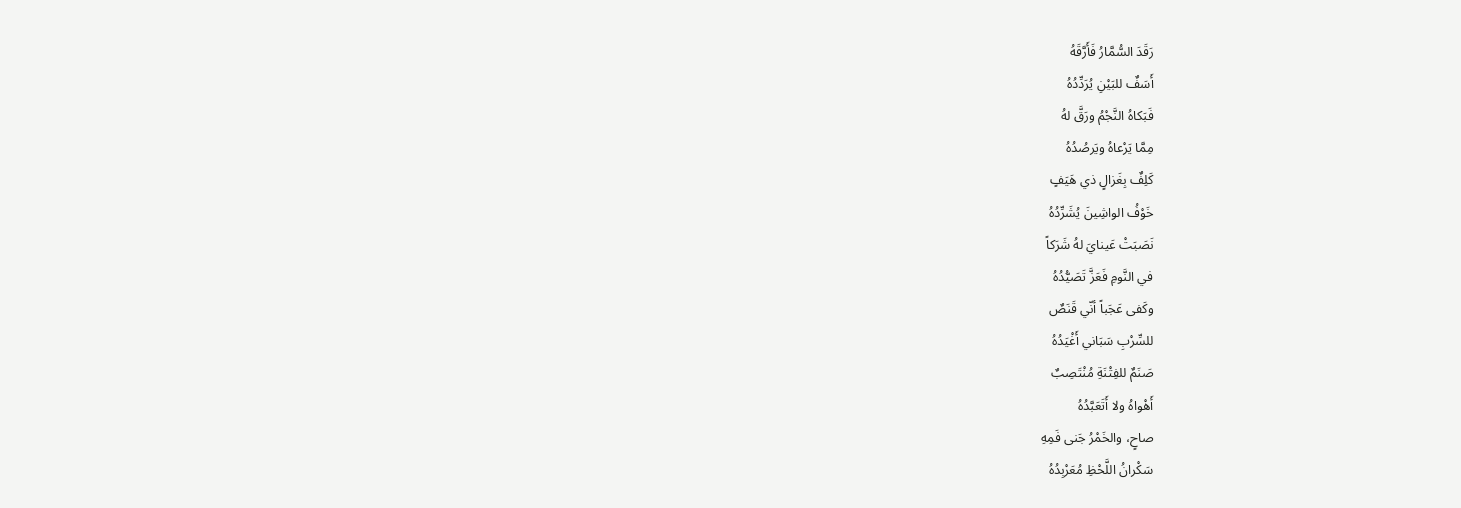رَقَدَ السُّمَّارُ فَأَرَّقَهُ
أَسَفٌ للبَيْنِ يُرَدِّدُهُ
فَبَكاهُ النَّجْمُ ورَقَّ لهُ
مِمَّا يَرْعاهُ ويَرصُدُهُ
كَلِفٌ بِغَزالٍ ذي هَيَفٍ
خَوْفُ الواشِينَ يُشَرِّدُهُ
نَصَبَتْ عَينايَ لهُ شَرَكاً
في النَّومِ فَعَزَّ تَصَيُّدُهُ
وكَفى عَجَباً أنّي قَنَصٌ
للسِّرْبِ سَبَاني أَغْيَدُهُ
صَنَمٌ للفِتْنَةِ مُنْتَصِبٌ
أَهْواهُ ولا أَتَعَبَّدُهُ
صاحٍ، والخَمْرُ جَنى فَمِهِ
سَكْرانُ اللَّحْظِ مُعَرْبِدُهُ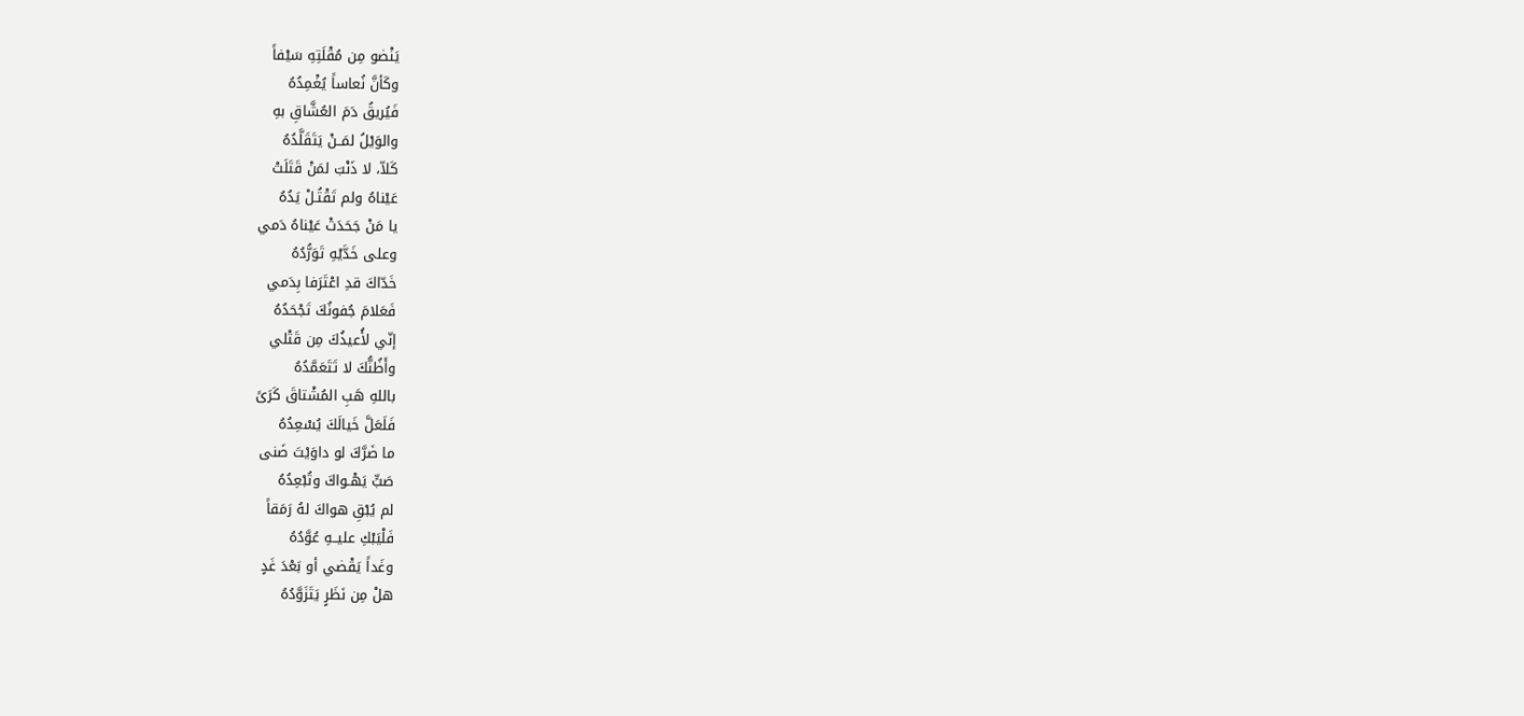يَنْضو مِن مُقْلَتِهِ سَيْفاً
وكَأنَّ نُعاساً يُغْمِدُهُ
فَيُريقُ دَمَ العُشَّاقِ بهِ
والوَيْلُ لمَــنْ يَتَقَلَّدُهُ
كَلاّ، لا ذَنْبَ لمَنْ قَتَلَتْ
عَيْناهُ ولم تَقْتُـلْ يَدُهُ
يا مَنْ جَحَدَتْ عَيْناهُ دَمي
وعلى خَدَّيْهِ تَوَرُّدُهُ
خَدّاكَ قدِ اعْتَرَفا بِدَمي
فَعَلامَ جُفونُكَ تَجْحَدُهُ
إنّي لأُعيذُكَ مِن قَتْلي
وأَظُنُّكَ لا تَتَعَمَّدُهُ
باللهِ هَبِ المُشْتاقَ كَرَىً
فَلَعَلَّ خَيالَكَ يُسْعِدُهُ
ما ضَرَّكَ لو داوَيْتَ ضَنى
صَبٍّ يَهْـواكَ وتُبْعِدُهُ
لم يُبْقِ هواكَ لهُ رَمَقاً
فَلْيَبْكِ عليــهِ عُوَّدُهُ
وغَداً يَقْضي أو بَعْدَ غَدٍ
هلْ مِن نَظَرٍ يَتَزَوَّدُهُ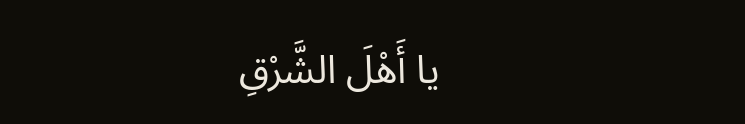يا أَهْلَ الشَّرْقِ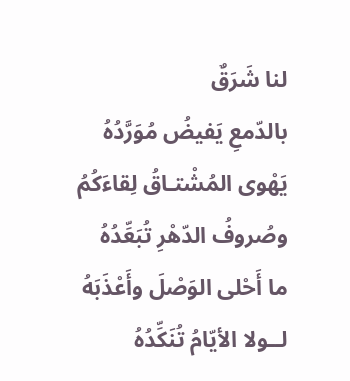لنا شَرَقٌ
بالدّمعِ يَفيضُ مُوَرَّدُهُ
يَهْوى المُشْتـاقُ لِقاءَكُمُ
وصُروفُ الدّهْرِ تُبَعِّدُهُ
ما أَحْلى الوَصْلَ وأَعْذَبَهُ
لــولا الأيّامُ تُنَكِّدُهُ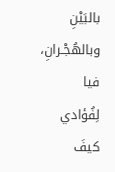بالبَيْنِ وبالهُجْـرانِ، فيا
لِفُؤادي كيفَ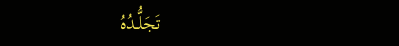تَجَلُّـدُهُ